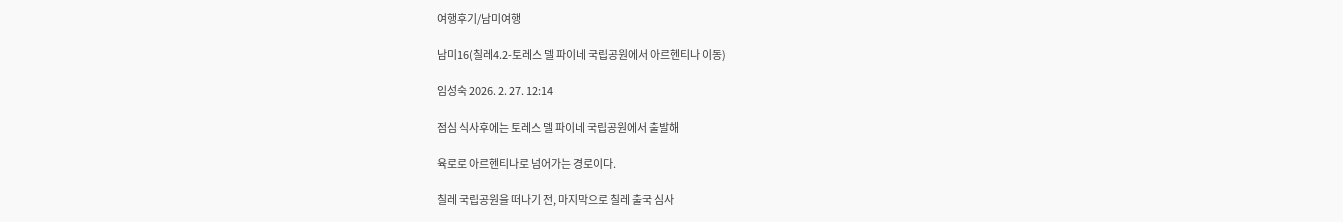여행후기/남미여행

남미16(칠레4.2-토레스 델 파이네 국립공원에서 아르헨티나 이동)

임성숙 2026. 2. 27. 12:14

점심 식사후에는 토레스 델 파이네 국립공원에서 출발해

육로로 아르헨티나로 넘어가는 경로이다.

칠레 국립공원을 떠나기 전, 마지막으로 칠레 출국 심사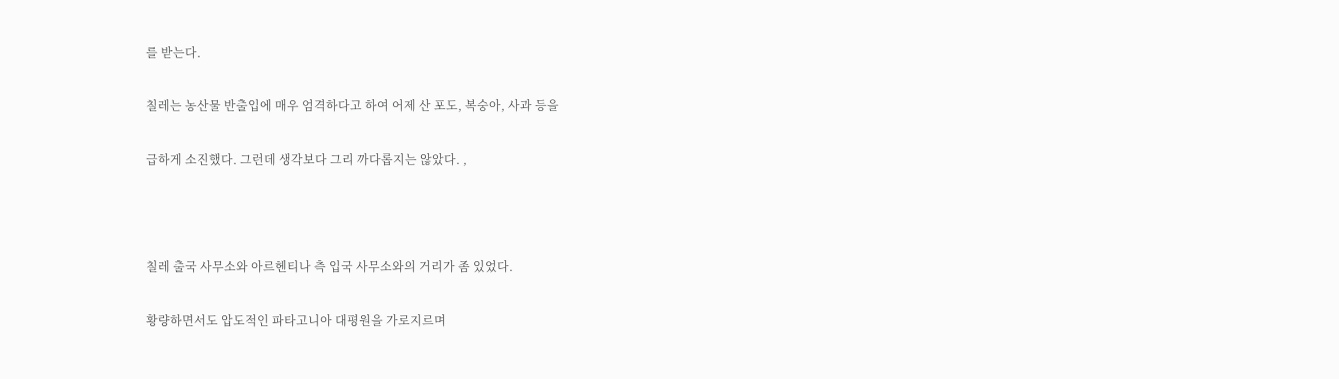를 받는다.

칠레는 농산물 반출입에 매우 엄격하다고 하여 어제 산 포도, 복숭아, 사과 등을

급하게 소진했다. 그런데 생각보다 그리 까다롭지는 않았다. ,



칠레 출국 사무소와 아르헨티나 측 입국 사무소와의 거리가 좀 있었다.

황량하면서도 압도적인 파타고니아 대평원을 가로지르며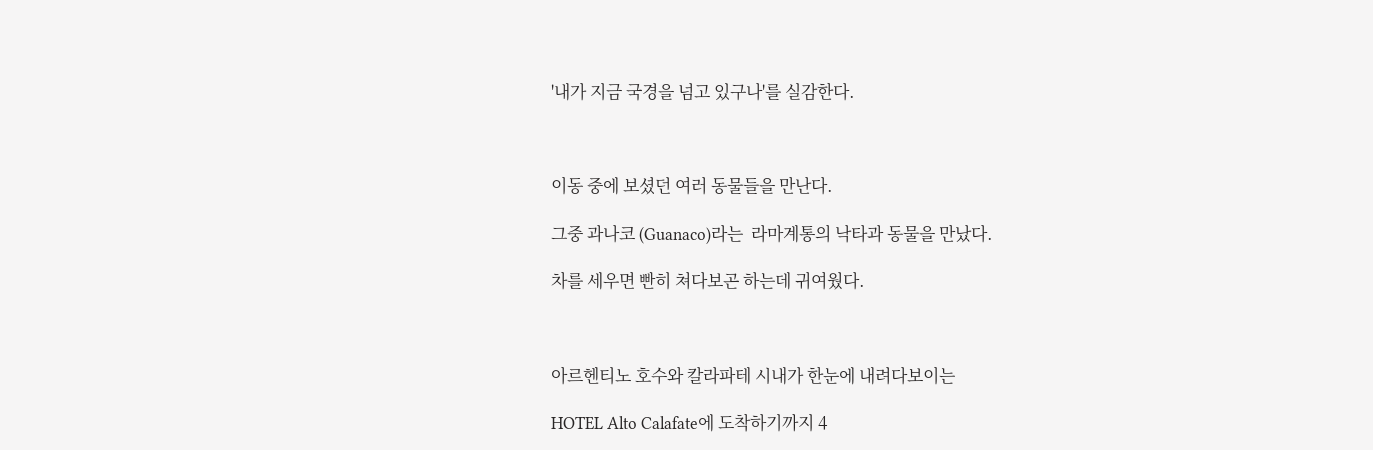'내가 지금 국경을 넘고 있구나'를 실감한다.



이동 중에 보셨던 여러 동물들을 만난다.

그중 과나코 (Guanaco)라는  라마계통의 낙타과 동물을 만났다.

차를 세우면 빤히 쳐다보곤 하는데 귀여웠다.



아르헨티노 호수와 칼라파테 시내가 한눈에 내려다보이는

HOTEL Alto Calafate에 도착하기까지 4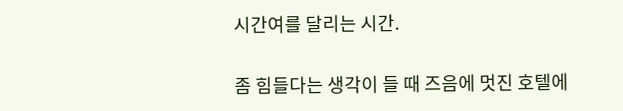시간여를 달리는 시간.

좀 힘들다는 생각이 들 때 즈음에 멋진 호텔에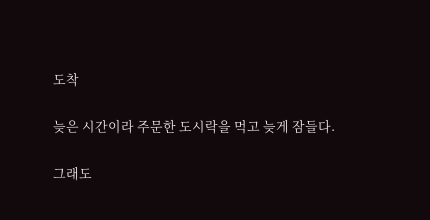도착

늦은 시간이라 주문한 도시락을 먹고 늦게 잠들다.

그래도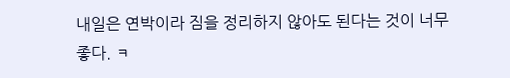내일은 연박이라 짐을 정리하지 않아도 된다는 것이 너무 좋다. ㅋ